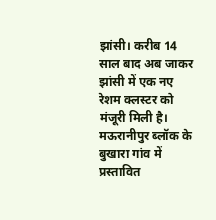झांसी। करीब 14 साल बाद अब जाकर झांसी में एक नए रेशम क्लस्टर को मंजूरी मिली है। मऊरानीपुर ब्लॉक के बुखारा गांव में प्रस्तावित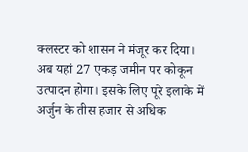क्लस्टर को शासन ने मंजूर कर दिया। अब यहां 27 एकड़ जमीन पर कोकून उत्पादन होगा। इसके लिए पूरे इलाके में अर्जुन के तीस हजार से अधिक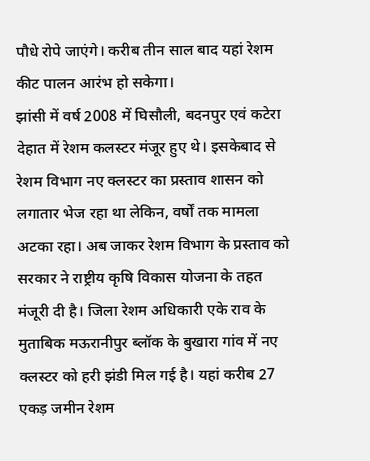पौधे रोपे जाएंगे। करीब तीन साल बाद यहां रेशम कीट पालन आरंभ हो सकेगा।
झांसी में वर्ष 2008 में घिसौली, बदनपुर एवं कटेरा देहात में रेशम कलस्टर मंजूर हुए थे। इसकेबाद से रेशम विभाग नए क्लस्टर का प्रस्ताव शासन को लगातार भेज रहा था लेकिन, वर्षों तक मामला अटका रहा। अब जाकर रेशम विभाग के प्रस्ताव को सरकार ने राष्ट्रीय कृषि विकास योजना के तहत मंजूरी दी है। जिला रेशम अधिकारी एके राव के मुताबिक मऊरानीपुर ब्लॉक के बुखारा गांव में नए क्लस्टर को हरी झंडी मिल गई है। यहां करीब 27 एकड़ जमीन रेशम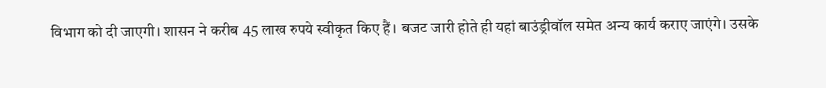विभाग को दी जाएगी। शासन ने करीब 45 लाख रुपये स्वीकृत किए हैं। बजट जारी होते ही यहां बाउंड्रीवॉल समेत अन्य कार्य कराए जाएंगे। उसके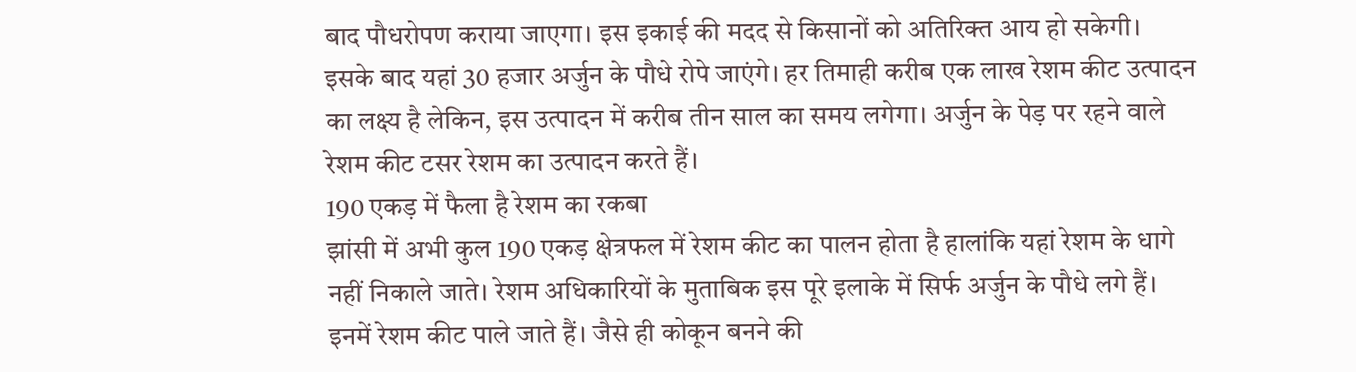बाद पौधरोपण कराया जाएगा। इस इकाई की मदद से किसानों को अतिरिक्त आय हो सकेगी।
इसके बाद यहां 30 हजार अर्जुन के पौधे रोपे जाएंगे। हर तिमाही करीब एक लाख रेशम कीट उत्पादन का लक्ष्य है लेकिन, इस उत्पादन में करीब तीन साल का समय लगेगा। अर्जुन के पेड़ पर रहने वाले रेशम कीट टसर रेशम का उत्पादन करते हैं।
190 एकड़ में फैला है रेशम का रकबा
झांसी में अभी कुल 190 एकड़ क्षेत्रफल में रेशम कीट का पालन होता है हालांकि यहां रेशम के धागे नहीं निकाले जाते। रेशम अधिकारियों के मुताबिक इस पूरे इलाके में सिर्फ अर्जुन के पौधे लगे हैं। इनमें रेशम कीट पाले जाते हैं। जैसे ही कोकून बनने की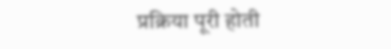प्रक्रिया पूरी होती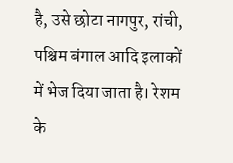है, उसे छोटा नागपुर, रांची, पश्चिम बंगाल आदि इलाकों में भेज दिया जाता है। रेशम के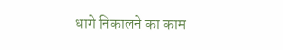धागे निकालने का काम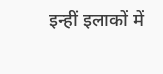इन्हीं इलाकों में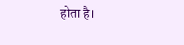होता है।